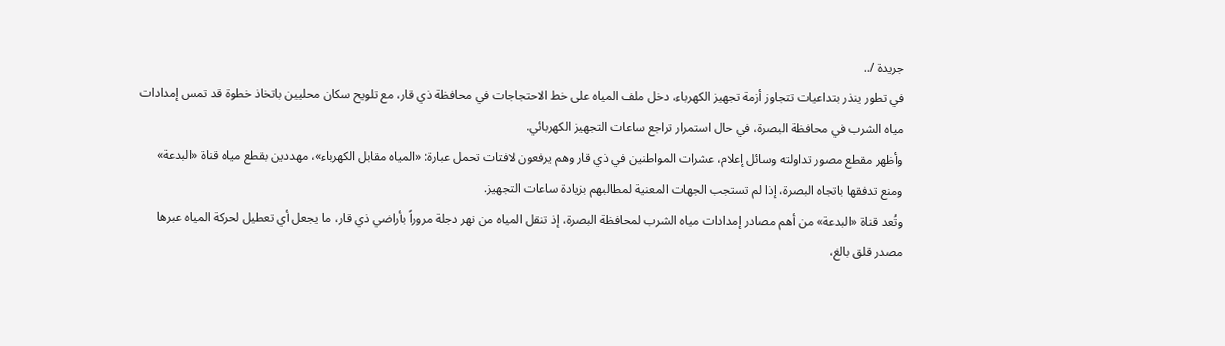جريدة /..
في تطور ينذر بتداعيات تتجاوز أزمة تجهيز الكهرباء، دخل ملف المياه على خط الاحتجاجات في محافظة ذي قار، مع تلويح سكان محليين باتخاذ خطوة قد تمس إمدادات مياه الشرب في محافظة البصرة، في حال استمرار تراجع ساعات التجهيز الكهربائي.
وأظهر مقطع مصور تداولته وسائل إعلام، عشرات المواطنين في ذي قار وهم يرفعون لافتات تحمل عبارة: «المياه مقابل الكهرباء»، مهددين بقطع مياه قناة «البدعة» ومنع تدفقها باتجاه البصرة، إذا لم تستجب الجهات المعنية لمطالبهم بزيادة ساعات التجهيز.
وتُعد قناة «البدعة» من أهم مصادر إمدادات مياه الشرب لمحافظة البصرة، إذ تنقل المياه من نهر دجلة مروراً بأراضي ذي قار، ما يجعل أي تعطيل لحركة المياه عبرها مصدر قلق بالغ،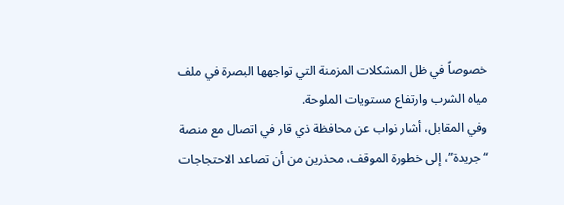خصوصاً في ظل المشكلات المزمنة التي تواجهها البصرة في ملف مياه الشرب وارتفاع مستويات الملوحة.
وفي المقابل، أشار نواب عن محافظة ذي قار في اتصال مع منصة “جريدة”، إلى خطورة الموقف، محذرين من أن تصاعد الاحتجاجات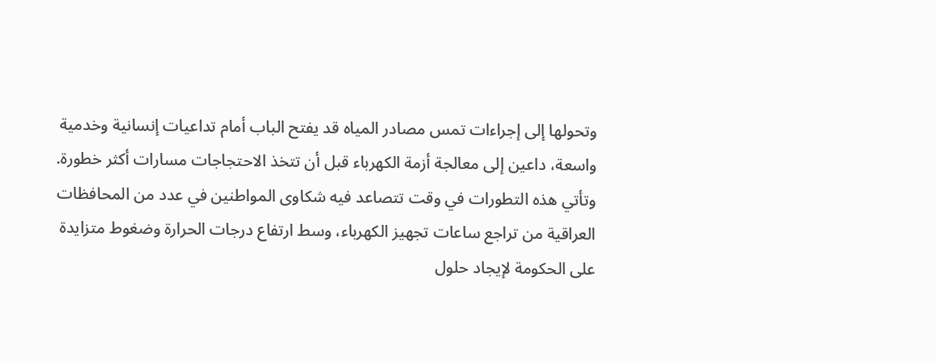وتحولها إلى إجراءات تمس مصادر المياه قد يفتح الباب أمام تداعيات إنسانية وخدمية واسعة، داعين إلى معالجة أزمة الكهرباء قبل أن تتخذ الاحتجاجات مسارات أكثر خطورة.
وتأتي هذه التطورات في وقت تتصاعد فيه شكاوى المواطنين في عدد من المحافظات العراقية من تراجع ساعات تجهيز الكهرباء، وسط ارتفاع درجات الحرارة وضغوط متزايدة على الحكومة لإيجاد حلول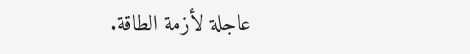عاجلة لأزمة الطاقة.